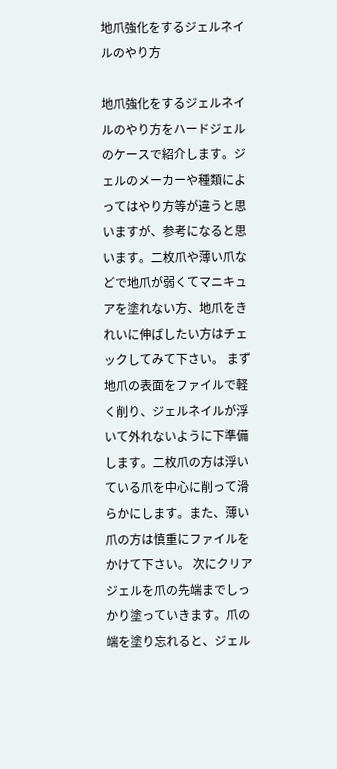地爪強化をするジェルネイルのやり方

地爪強化をするジェルネイルのやり方をハードジェルのケースで紹介します。ジェルのメーカーや種類によってはやり方等が違うと思いますが、参考になると思います。二枚爪や薄い爪などで地爪が弱くてマニキュアを塗れない方、地爪をきれいに伸ばしたい方はチェックしてみて下さい。 まず地爪の表面をファイルで軽く削り、ジェルネイルが浮いて外れないように下準備します。二枚爪の方は浮いている爪を中心に削って滑らかにします。また、薄い爪の方は慎重にファイルをかけて下さい。 次にクリアジェルを爪の先端までしっかり塗っていきます。爪の端を塗り忘れると、ジェル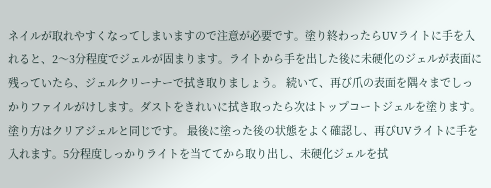ネイルが取れやすくなってしまいますので注意が必要です。塗り終わったらUVライトに手を入れると、2〜3分程度でジェルが固まります。ライトから手を出した後に未硬化のジェルが表面に残っていたら、ジェルクリーナーで拭き取りましょう。 続いて、再び爪の表面を隅々までしっかりファイルがけします。ダストをきれいに拭き取ったら次はトップコートジェルを塗ります。塗り方はクリアジェルと同じです。 最後に塗った後の状態をよく確認し、再びUVライトに手を入れます。5分程度しっかりライトを当ててから取り出し、未硬化ジェルを拭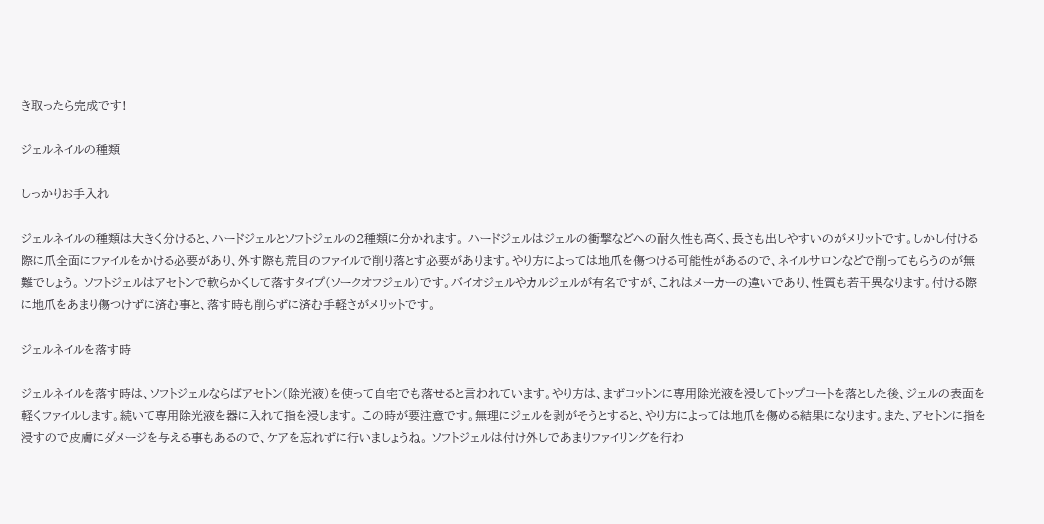き取ったら完成です!

ジェルネイルの種類

しっかりお手入れ

ジェルネイルの種類は大きく分けると、ハードジェルとソフトジェルの2種類に分かれます。 ハードジェルはジェルの衝撃などへの耐久性も高く、長さも出しやすいのがメリットです。しかし付ける際に爪全面にファイルをかける必要があり、外す際も荒目のファイルで削り落とす必要があります。やり方によっては地爪を傷つける可能性があるので、ネイルサロンなどで削ってもらうのが無難でしょう。 ソフトジェルはアセトンで軟らかくして落すタイプ(ソークオフジェル)です。バイオジェルやカルジェルが有名ですが、これはメーカーの違いであり、性質も若干異なります。付ける際に地爪をあまり傷つけずに済む事と、落す時も削らずに済む手軽さがメリットです。

ジェルネイルを落す時

ジェルネイルを落す時は、ソフトジェルならばアセトン(除光液)を使って自宅でも落せると言われています。やり方は、まずコットンに専用除光液を浸してトップコートを落とした後、ジェルの表面を軽くファイルします。続いて専用除光液を器に入れて指を浸します。 この時が要注意です。無理にジェルを剥がそうとすると、やり方によっては地爪を傷める結果になります。また、アセトンに指を浸すので皮膚にダメージを与える事もあるので、ケアを忘れずに行いましょうね。 ソフトジェルは付け外しであまりファイリングを行わ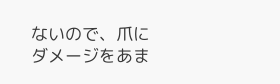ないので、爪にダメージをあま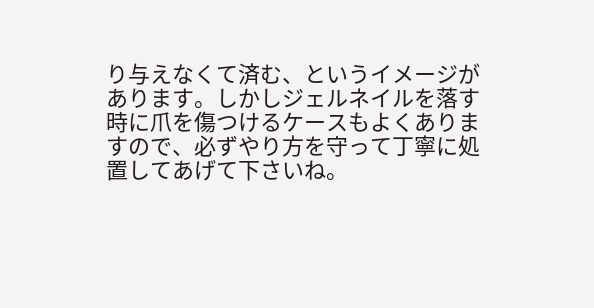り与えなくて済む、というイメージがあります。しかしジェルネイルを落す時に爪を傷つけるケースもよくありますので、必ずやり方を守って丁寧に処置してあげて下さいね。